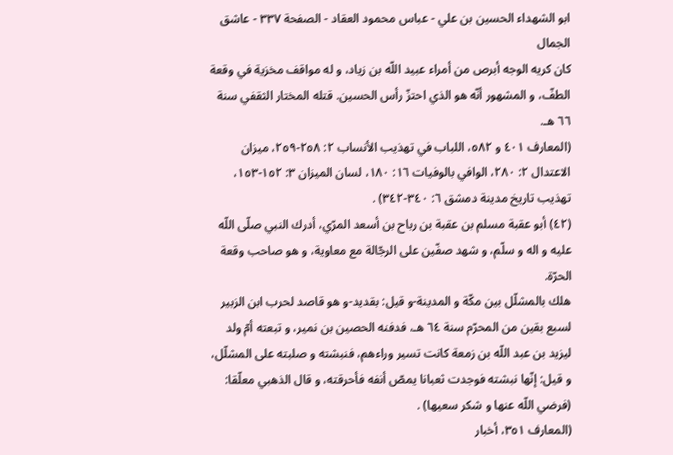ابو الشهداء الحسين بن علي - عباس محمود العقاد - الصفحة ٣٣٧ - عاشق الجمال
كان كريه الوجه أبرص من أمراء عبيد اللّه بن زياد، و له مواقف مخزية في وقعة الطفّ، و المشهور أنّه هو الذي احتزّ رأس الحسين. قتله المختار الثقفي سنة ٦٦ هـ.
(المعارف ٤٠١ و ٥٨٢، اللباب في تهذيب الأنساب ٢: ٢٥٨-٢٥٩، ميزان الاعتدال ٢: ٢٨٠، الوافي بالوفيات ١٦: ١٨٠، لسان الميزان ٣: ١٥٢-١٥٣، تهذيب تاريخ مدينة دمشق ٦: ٣٤٠-٣٤٢) .
(٤٢) أبو عقبة مسلم بن عقبة بن رباح بن أسعد المرّي، أدرك النبي صلّى اللّه عليه و اله و سلّم، و شهد صفّين على الرجّالة مع معاوية، و هو صاحب وقعة الحرّة.
هلك بالمشلّل بين مكّة و المدينة-و قيل: بقديد-و هو قاصد لحرب ابن الزبير لسبع بقين من المحرّم سنة ٦٤ هـ، فدفنه الحصين بن نمير، و تبعته أمّ ولد ليزيد بن عبد اللّه بن زمعة كانت تسير وراءهم، فنبشته و صلبته على المشلّل، و قيل: إنّها نبشته فوجدت ثعبانا يمصّ أنفه فأحرقته، و قال الذهبي معلّقا: (فرضي اللّه عنها و شكر سعيها) .
(المعارف ٣٥١، أخبار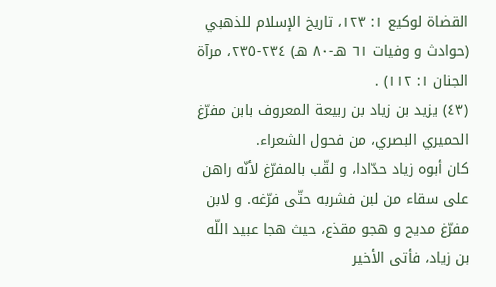القضاة لوكيع ١: ١٢٣، تاريخ الإسلام للذهبي (حوادث و وفيات ٦١ هـ-٨٠ هـ) ٢٣٤-٢٣٥، مرآة الجنان ١: ١١٢) .
(٤٣) يزيد بن زياد بن ربيعة المعروف بابن مفرّغ الحميري البصري، من فحول الشعراء.
كان أبوه زياد حدّادا، و لقّب بالمفرّغ لأنّه راهن على سقاء من لبن فشربه حتّى فرّغه. و لابن مفرّغ مديح و هجو مقذع، حيث هجا عبيد اللّه بن زياد، فأتى الأخير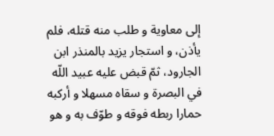إلى معاوية و طلب منه قتله، فلم يأذن، و استجار يزيد بالمنذر ابن الجارود، ثمّ قبض عليه عبيد اللّه في البصرة و سقاه مسهلا و أركبه حمارا ربطه فوقه و طوّف به و هو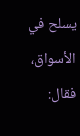يسلح في الأسواق، فقال: